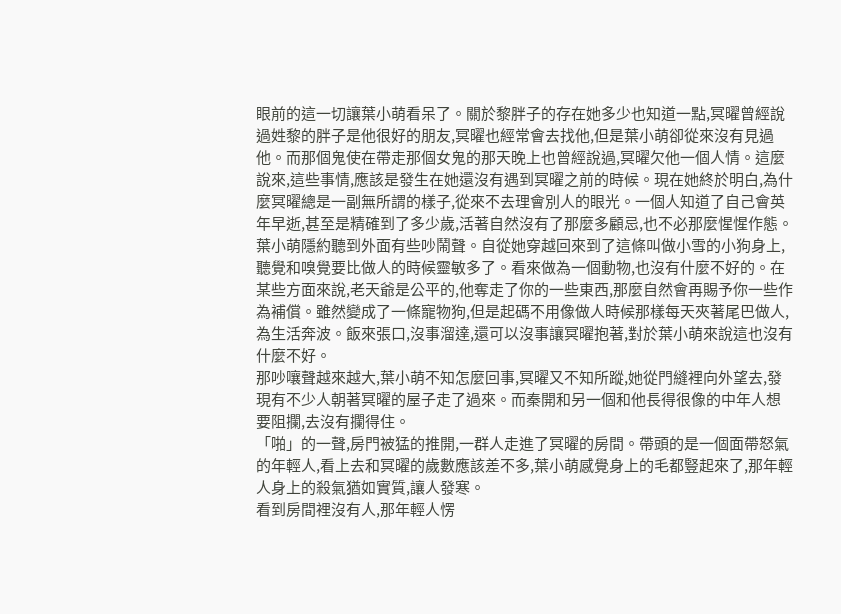眼前的這一切讓葉小萌看呆了。關於黎胖子的存在她多少也知道一點,冥曜曾經說過姓黎的胖子是他很好的朋友,冥曜也經常會去找他,但是葉小萌卻從來沒有見過他。而那個鬼使在帶走那個女鬼的那天晚上也曾經說過,冥曜欠他一個人情。這麼說來,這些事情,應該是發生在她還沒有遇到冥曜之前的時候。現在她終於明白,為什麼冥曜總是一副無所謂的樣子,從來不去理會別人的眼光。一個人知道了自己會英年早逝,甚至是精確到了多少歲,活著自然沒有了那麼多顧忌,也不必那麼惺惺作態。
葉小萌隱約聽到外面有些吵鬧聲。自從她穿越回來到了這條叫做小雪的小狗身上,聽覺和嗅覺要比做人的時候靈敏多了。看來做為一個動物,也沒有什麼不好的。在某些方面來說,老天爺是公平的,他奪走了你的一些東西,那麼自然會再賜予你一些作為補償。雖然變成了一條寵物狗,但是起碼不用像做人時候那樣每天夾著尾巴做人,為生活奔波。飯來張口,沒事溜達,還可以沒事讓冥曜抱著,對於葉小萌來說這也沒有什麼不好。
那吵嚷聲越來越大,葉小萌不知怎麼回事,冥曜又不知所蹤,她從門縫裡向外望去,發現有不少人朝著冥曜的屋子走了過來。而秦開和另一個和他長得很像的中年人想要阻攔,去沒有攔得住。
「啪」的一聲,房門被猛的推開,一群人走進了冥曜的房間。帶頭的是一個面帶怒氣的年輕人,看上去和冥曜的歲數應該差不多,葉小萌感覺身上的毛都豎起來了,那年輕人身上的殺氣猶如實質,讓人發寒。
看到房間裡沒有人,那年輕人愣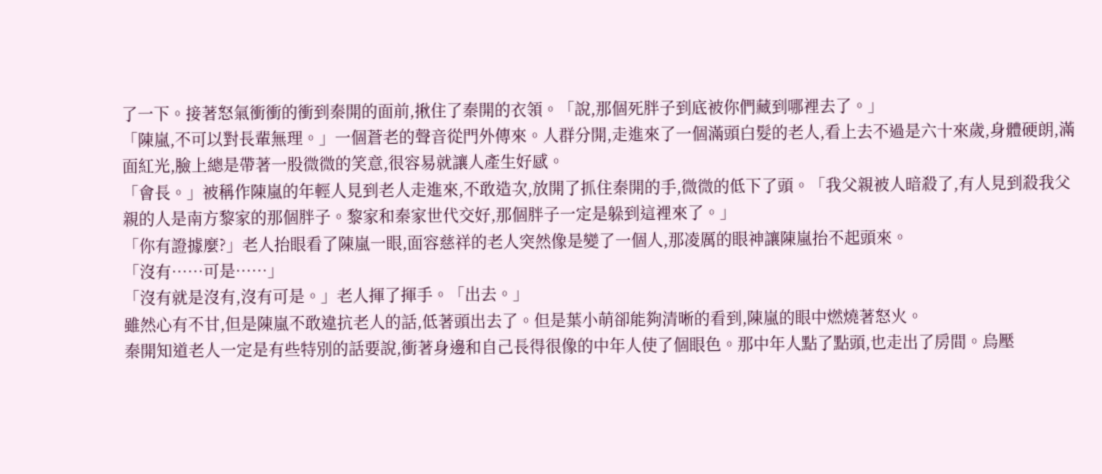了一下。接著怒氣衝衝的衝到秦開的面前,揪住了秦開的衣領。「說,那個死胖子到底被你們藏到哪裡去了。」
「陳嵐,不可以對長輩無理。」一個蒼老的聲音從門外傳來。人群分開,走進來了一個滿頭白髮的老人,看上去不過是六十來歲,身體硬朗,滿面紅光,臉上總是帶著一股微微的笑意,很容易就讓人產生好感。
「會長。」被稱作陳嵐的年輕人見到老人走進來,不敢造次,放開了抓住秦開的手,微微的低下了頭。「我父親被人暗殺了,有人見到殺我父親的人是南方黎家的那個胖子。黎家和秦家世代交好,那個胖子一定是躲到這裡來了。」
「你有證據麼?」老人抬眼看了陳嵐一眼,面容慈祥的老人突然像是變了一個人,那凌厲的眼神讓陳嵐抬不起頭來。
「沒有……可是……」
「沒有就是沒有,沒有可是。」老人揮了揮手。「出去。」
雖然心有不甘,但是陳嵐不敢違抗老人的話,低著頭出去了。但是葉小萌卻能夠清晰的看到,陳嵐的眼中燃燒著怒火。
秦開知道老人一定是有些特別的話要說,衝著身邊和自己長得很像的中年人使了個眼色。那中年人點了點頭,也走出了房間。烏壓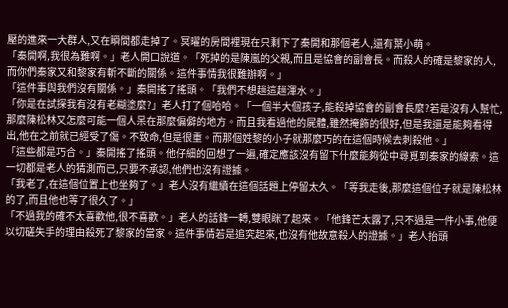壓的進來一大群人,又在瞬間都走掉了。冥曜的房間裡現在只剩下了秦開和那個老人,還有葉小萌。
「秦開啊,我很為難啊。」老人開口說道。「死掉的是陳嵐的父親,而且是協會的副會長。而殺人的確是黎家的人,而你們秦家又和黎家有斬不斷的關係。這件事情我很難辦啊。」
「這件事與我們沒有關係。」秦開搖了搖頭。「我們不想趟這趟渾水。」
「你是在試探我有沒有老糊塗麼?」老人打了個哈哈。「一個半大個孩子,能殺掉協會的副會長麼?若是沒有人幫忙,那麼陳松林又怎麼可能一個人呆在那麼偏僻的地方。而且我看過他的屍體,雖然掩飾的很好,但是我還是能夠看得出,他在之前就已經受了傷。不致命,但是很重。而那個姓黎的小子就那麼巧的在這個時候去刺殺他。」
「這些都是巧合。」秦開搖了搖頭。他仔細的回想了一遍,確定應該沒有留下什麼能夠從中尋覓到秦家的線索。這一切都是老人的猜測而已,只要不承認,他們也沒有證據。
「我老了,在這個位置上也坐夠了。」老人沒有繼續在這個話題上停留太久。「等我走後,那麼這個位子就是陳松林的了,而且他也等了很久了。」
「不過我的確不太喜歡他,很不喜歡。」老人的話鋒一轉,雙眼眯了起來。「他鋒芒太露了,只不過是一件小事,他便以切磋失手的理由殺死了黎家的當家。這件事情若是追究起來,也沒有他故意殺人的證據。」老人抬頭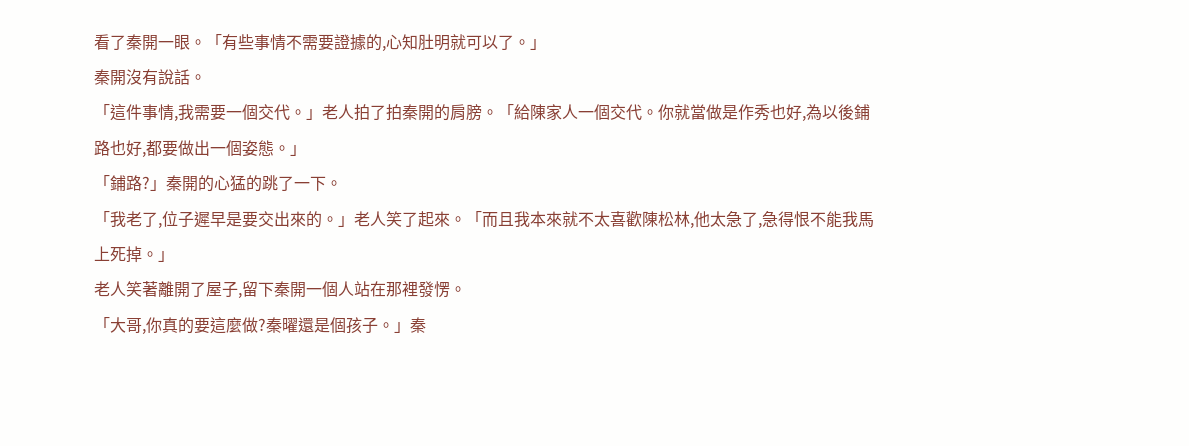看了秦開一眼。「有些事情不需要證據的,心知肚明就可以了。」
秦開沒有說話。
「這件事情,我需要一個交代。」老人拍了拍秦開的肩膀。「給陳家人一個交代。你就當做是作秀也好,為以後鋪路也好,都要做出一個姿態。」
「鋪路?」秦開的心猛的跳了一下。
「我老了,位子遲早是要交出來的。」老人笑了起來。「而且我本來就不太喜歡陳松林,他太急了,急得恨不能我馬上死掉。」
老人笑著離開了屋子,留下秦開一個人站在那裡發愣。
「大哥,你真的要這麼做?秦曜還是個孩子。」秦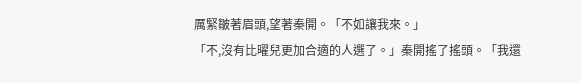厲緊皺著眉頭,望著秦開。「不如讓我來。」
「不,沒有比曜兒更加合適的人選了。」秦開搖了搖頭。「我還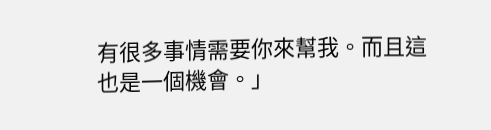有很多事情需要你來幫我。而且這也是一個機會。」